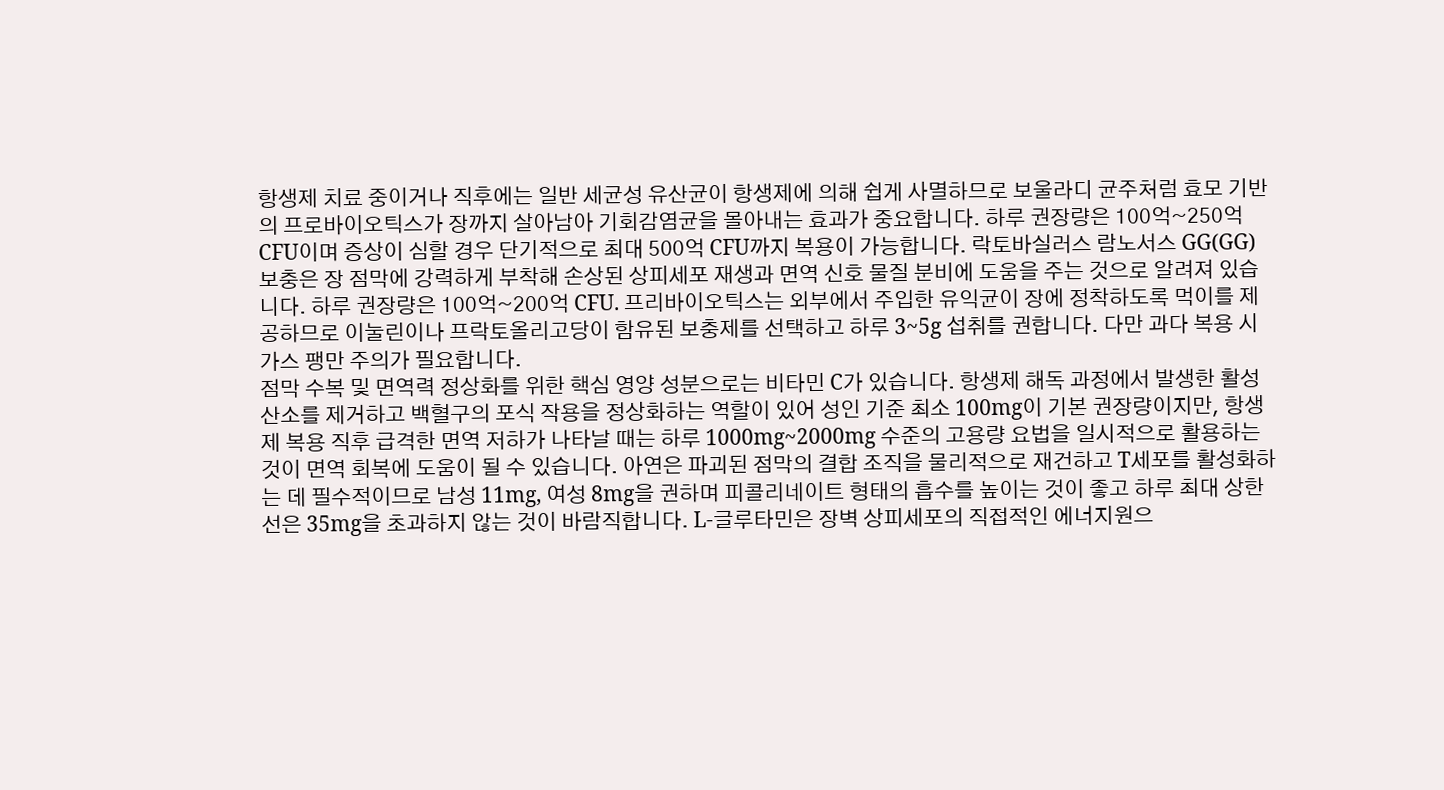항생제 치료 중이거나 직후에는 일반 세균성 유산균이 항생제에 의해 쉽게 사멸하므로 보울라디 균주처럼 효모 기반의 프로바이오틱스가 장까지 살아남아 기회감염균을 몰아내는 효과가 중요합니다. 하루 권장량은 100억~250억 CFU이며 증상이 심할 경우 단기적으로 최대 500억 CFU까지 복용이 가능합니다. 락토바실러스 람노서스 GG(GG) 보충은 장 점막에 강력하게 부착해 손상된 상피세포 재생과 면역 신호 물질 분비에 도움을 주는 것으로 알려져 있습니다. 하루 권장량은 100억~200억 CFU. 프리바이오틱스는 외부에서 주입한 유익균이 장에 정착하도록 먹이를 제공하므로 이눌린이나 프락토올리고당이 함유된 보충제를 선택하고 하루 3~5g 섭취를 권합니다. 다만 과다 복용 시 가스 팽만 주의가 필요합니다.
점막 수복 및 면역력 정상화를 위한 핵심 영양 성분으로는 비타민 C가 있습니다. 항생제 해독 과정에서 발생한 활성 산소를 제거하고 백혈구의 포식 작용을 정상화하는 역할이 있어 성인 기준 최소 100mg이 기본 권장량이지만, 항생제 복용 직후 급격한 면역 저하가 나타날 때는 하루 1000mg~2000mg 수준의 고용량 요법을 일시적으로 활용하는 것이 면역 회복에 도움이 될 수 있습니다. 아연은 파괴된 점막의 결합 조직을 물리적으로 재건하고 T세포를 활성화하는 데 필수적이므로 남성 11mg, 여성 8mg을 권하며 피콜리네이트 형태의 흡수를 높이는 것이 좋고 하루 최대 상한선은 35mg을 초과하지 않는 것이 바람직합니다. L-글루타민은 장벽 상피세포의 직접적인 에너지원으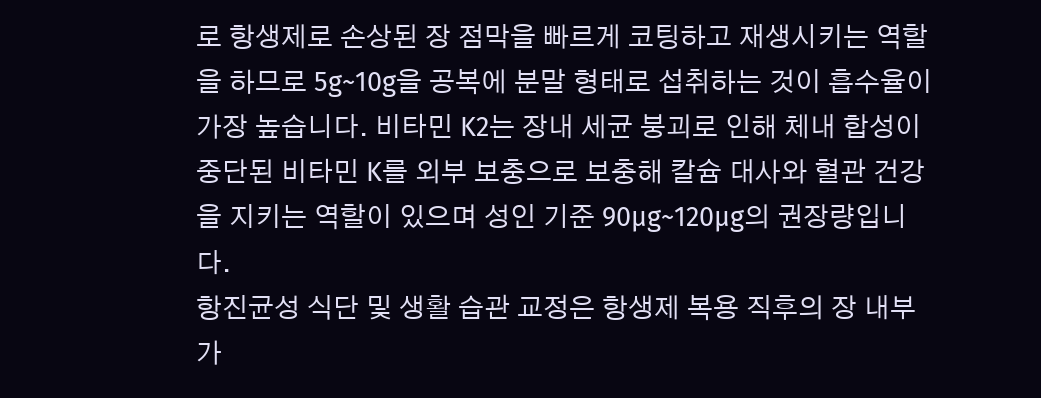로 항생제로 손상된 장 점막을 빠르게 코팅하고 재생시키는 역할을 하므로 5g~10g을 공복에 분말 형태로 섭취하는 것이 흡수율이 가장 높습니다. 비타민 K2는 장내 세균 붕괴로 인해 체내 합성이 중단된 비타민 K를 외부 보충으로 보충해 칼슘 대사와 혈관 건강을 지키는 역할이 있으며 성인 기준 90µg~120µg의 권장량입니다.
항진균성 식단 및 생활 습관 교정은 항생제 복용 직후의 장 내부가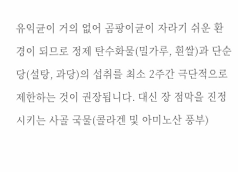유익균이 거의 없어 곰팡이균이 자라기 쉬운 환경이 되므로 정제 탄수화물(밀가루, 흰쌀)과 단순 당(설탕, 과당)의 섭취를 최소 2주간 극단적으로 제한하는 것이 권장됩니다. 대신 장 점막을 진정시키는 사골 국물(콜라겐 및 아미노산 풍부)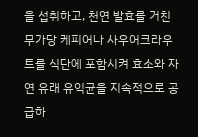을 섭취하고, 천연 발효를 거친 무가당 케피어나 사우어크라우트를 식단에 포함시켜 효소와 자연 유래 유익균을 지속적으로 공급하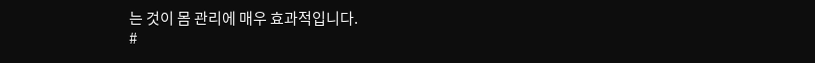는 것이 몸 관리에 매우 효과적입니다.
#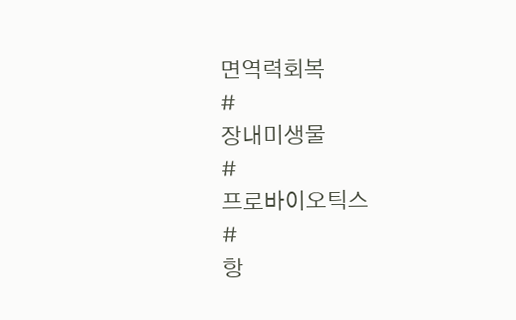면역력회복
#
장내미생물
#
프로바이오틱스
#
항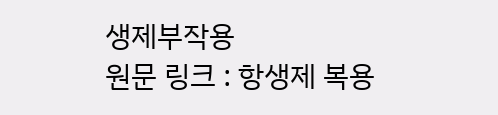생제부작용
원문 링크 : 항생제 복용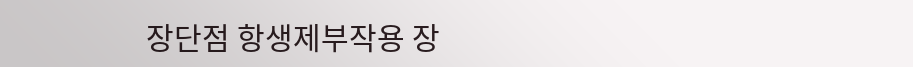장단점 항생제부작용 장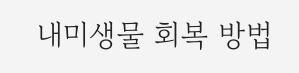내미생물 회복 방법